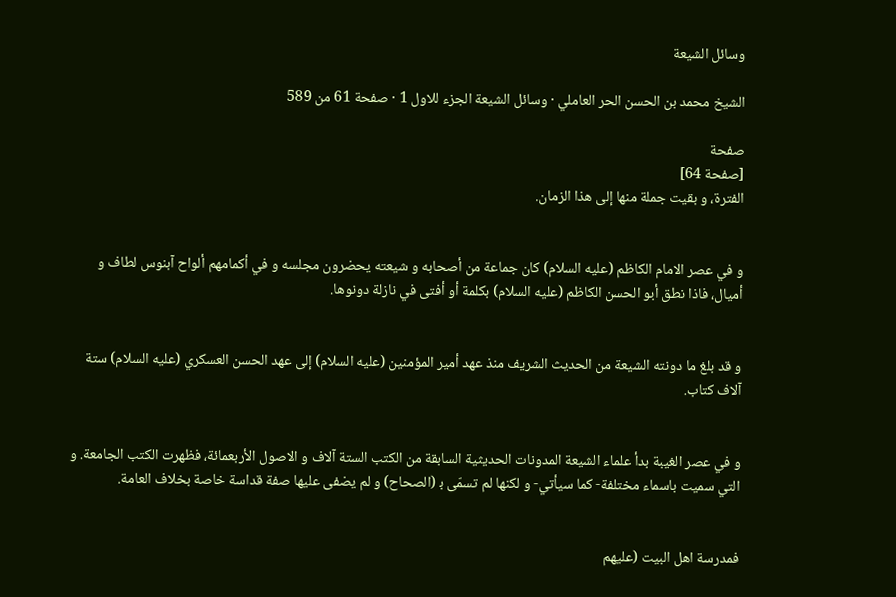وسائل الشيعة

الشيخ محمد بن الحسن الحر العاملي · وسائل الشيعة الجزء للاول 1 · صفحة 61 من 589

صفحة
[صفحة 64]
الفترة، و بقيت جملة منها إلى هذا الزمان.


و في عصر الامام الكاظم (عليه السلام) كان جماعة من أصحابه و شيعته يحضرون مجلسه و في أكمامهم ألواح آبنوس لطاف و أميال، فاذا نطق أبو الحسن الكاظم (عليه السلام) بكلمة أو أفتى في نازلة دونوها.


و قد بلغ ما دونته الشيعة من الحديث الشريف منذ عهد أمير المؤمنين (عليه السلام) إلى عهد الحسن العسكري (عليه السلام) ستة آلاف كتاب.


و في عصر الغيبة بدأ علماء الشيعة المدونات الحديثية السابقة من الكتب الستة آلاف و الاصول الأربعمائة، فظهرت الكتب الجامعة. و التي سميت باسماء مختلفة- كما سيأتي- و لكنها لم تسمّى ب‍ (الصحاح) و لم يضفى عليها صفة قداسة خاصة بخلاف العامة.


فمدرسة اهل البيت (عليهم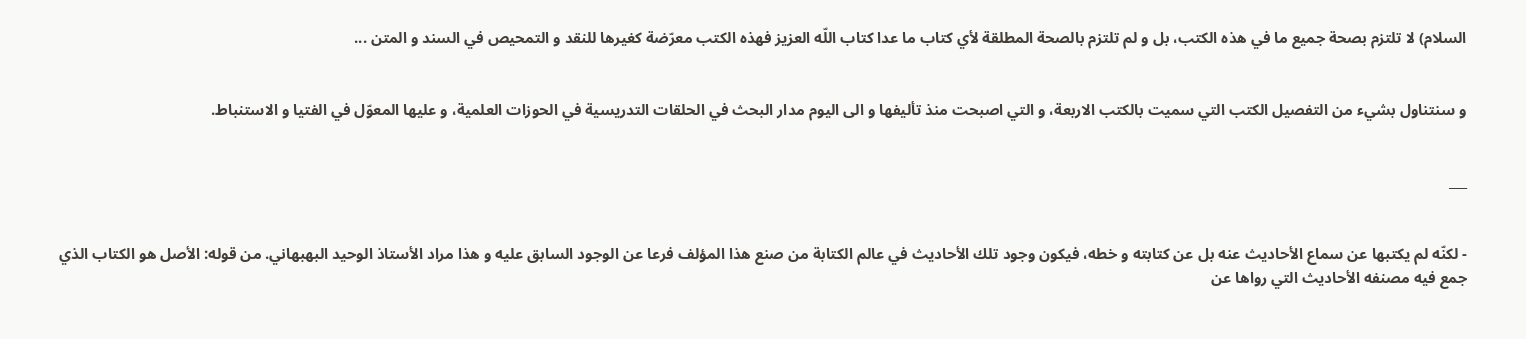السلام) لا تلتزم بصحة جميع ما في هذه الكتب، بل و لم تلتزم بالصحة المطلقة لأي كتاب ما عدا كتاب اللّه العزيز فهذه الكتب معرّضة كغيرها للنقد و التمحيص في السند و المتن ...


و سنتناول بشيء من التفصيل الكتب التي سميت بالكتب الاربعة، و التي اصبحت منذ تأليفها و الى اليوم مدار البحث في الحلقات التدريسية في الحوزات العلمية، و عليها المعوّل في الفتيا و الاستنباط.


___


- لكنّه لم يكتبها عن سماع الأحاديث عنه بل عن كتابته و خطه، فيكون وجود تلك الأحاديث في عالم الكتابة من صنع هذا المؤلف فرعا عن الوجود السابق عليه و هذا مراد الأستاذ الوحيد البهبهاني. من قوله: الأصل هو الكتاب الذي جمع فيه مصنفه الأحاديث التي رواها عن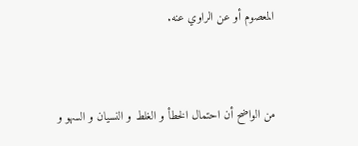المعصوم أو عن الراوي عنه.


من الواضح أن احتمال الخطأ و الغلط و النسيان و السهو و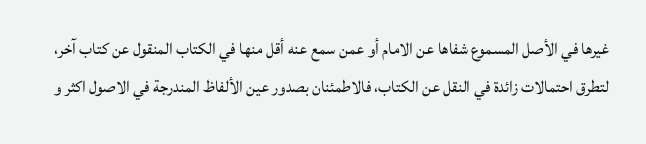غيرها في الأصل المسموع شفاها عن الامام أو عمن سمع عنه أقل منها في الكتاب المنقول عن كتاب آخر، لتطرق احتمالات زائدة في النقل عن الكتاب، فالاطمئنان بصدور عين الألفاظ المندرجة في الاصول اكثر و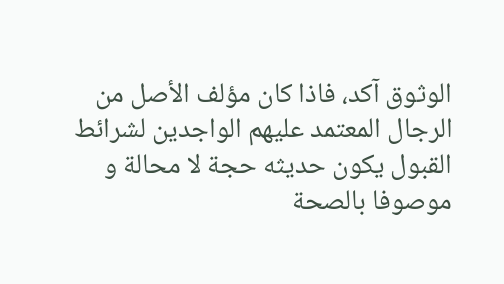الوثوق آكد، فاذا كان مؤلف الأصل من الرجال المعتمد عليهم الواجدين لشرائط القبول يكون حديثه حجة لا محالة و موصوفا بالصحة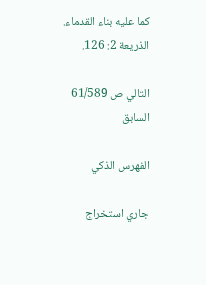كما عليه بناء القدماء. الذريعة 2: 126.

التالي ص 61/589 السابق

الفهرس الذكي

جاري استخراج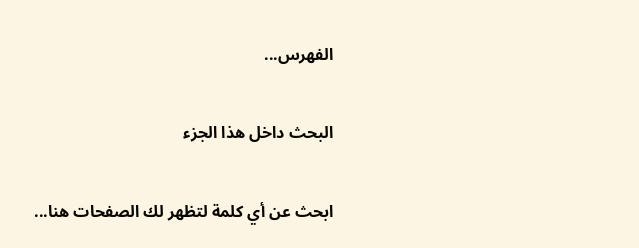الفهرس...

البحث داخل هذا الجزء

ابحث عن أي كلمة لتظهر لك الصفحات هنا...